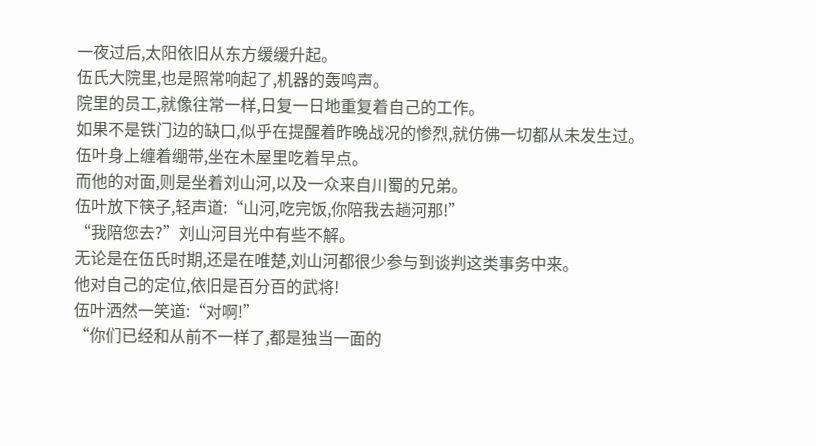一夜过后,太阳依旧从东方缓缓升起。
伍氏大院里,也是照常响起了,机器的轰鸣声。
院里的员工,就像往常一样,日复一日地重复着自己的工作。
如果不是铁门边的缺口,似乎在提醒着昨晚战况的惨烈,就仿佛一切都从未发生过。
伍叶身上缠着绷带,坐在木屋里吃着早点。
而他的对面,则是坐着刘山河,以及一众来自川蜀的兄弟。
伍叶放下筷子,轻声道:“山河,吃完饭,你陪我去趟河那!”
“我陪您去?”刘山河目光中有些不解。
无论是在伍氏时期,还是在唯楚,刘山河都很少参与到谈判这类事务中来。
他对自己的定位,依旧是百分百的武将!
伍叶洒然一笑道:“对啊!”
“你们已经和从前不一样了,都是独当一面的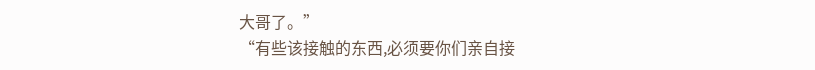大哥了。”
“有些该接触的东西,必须要你们亲自接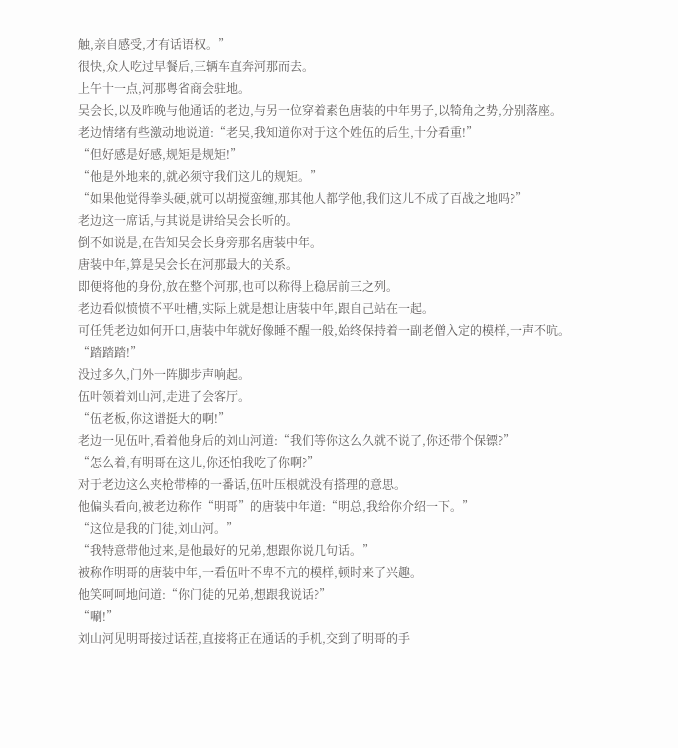触,亲自感受,才有话语权。”
很快,众人吃过早餐后,三辆车直奔河那而去。
上午十一点,河那粤省商会驻地。
吴会长,以及昨晚与他通话的老边,与另一位穿着素色唐装的中年男子,以犄角之势,分别落座。
老边情绪有些激动地说道:“老吴,我知道你对于这个姓伍的后生,十分看重!”
“但好感是好感,规矩是规矩!”
“他是外地来的,就必须守我们这儿的规矩。”
“如果他觉得拳头硬,就可以胡搅蛮缠,那其他人都学他,我们这儿不成了百战之地吗?”
老边这一席话,与其说是讲给吴会长听的。
倒不如说是,在告知吴会长身旁那名唐装中年。
唐装中年,算是吴会长在河那最大的关系。
即便将他的身份,放在整个河那,也可以称得上稳居前三之列。
老边看似愤愤不平吐槽,实际上就是想让唐装中年,跟自己站在一起。
可任凭老边如何开口,唐装中年就好像睡不醒一般,始终保持着一副老僧入定的模样,一声不吭。
“踏踏踏!”
没过多久,门外一阵脚步声响起。
伍叶领着刘山河,走进了会客厅。
“伍老板,你这谱挺大的啊!”
老边一见伍叶,看着他身后的刘山河道:“我们等你这么久就不说了,你还带个保镖?”
“怎么着,有明哥在这儿,你还怕我吃了你啊?”
对于老边这么夹枪带棒的一番话,伍叶压根就没有搭理的意思。
他偏头看向,被老边称作“明哥”的唐装中年道:“明总,我给你介绍一下。”
“这位是我的门徒,刘山河。”
“我特意带他过来,是他最好的兄弟,想跟你说几句话。”
被称作明哥的唐装中年,一看伍叶不卑不亢的模样,顿时来了兴趣。
他笑呵呵地问道:“你门徒的兄弟,想跟我说话?”
“唰!”
刘山河见明哥接过话茬,直接将正在通话的手机,交到了明哥的手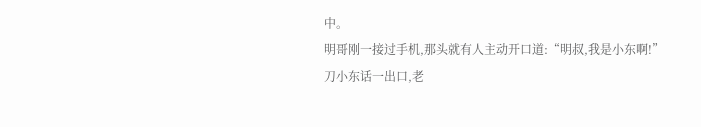中。
明哥刚一接过手机,那头就有人主动开口道:“明叔,我是小东啊!”
刀小东话一出口,老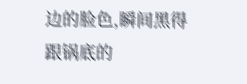边的脸色,瞬间黑得跟锅底的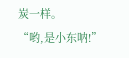炭一样。
“哟,是小东呐!”